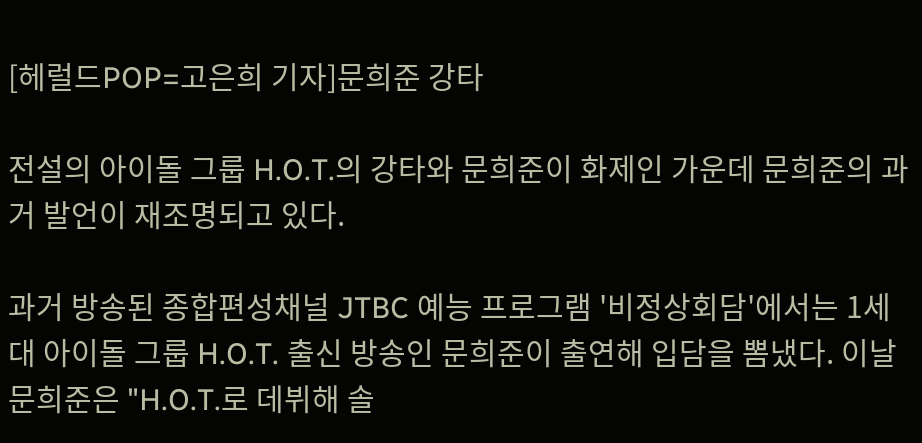[헤럴드POP=고은희 기자]문희준 강타

전설의 아이돌 그룹 H.O.T.의 강타와 문희준이 화제인 가운데 문희준의 과거 발언이 재조명되고 있다.

과거 방송된 종합편성채널 JTBC 예능 프로그램 '비정상회담'에서는 1세대 아이돌 그룹 H.O.T. 출신 방송인 문희준이 출연해 입담을 뽐냈다. 이날 문희준은 "H.O.T.로 데뷔해 솔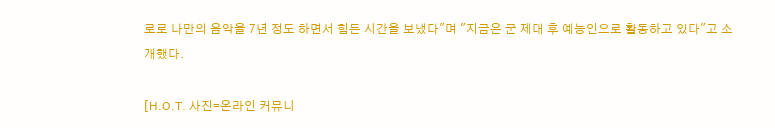로로 나만의 음악을 7년 정도 하면서 힘든 시간을 보냈다"며 "지금은 군 제대 후 예능인으로 활동하고 있다"고 소개했다.

[H.O.T. 사진=온라인 커뮤니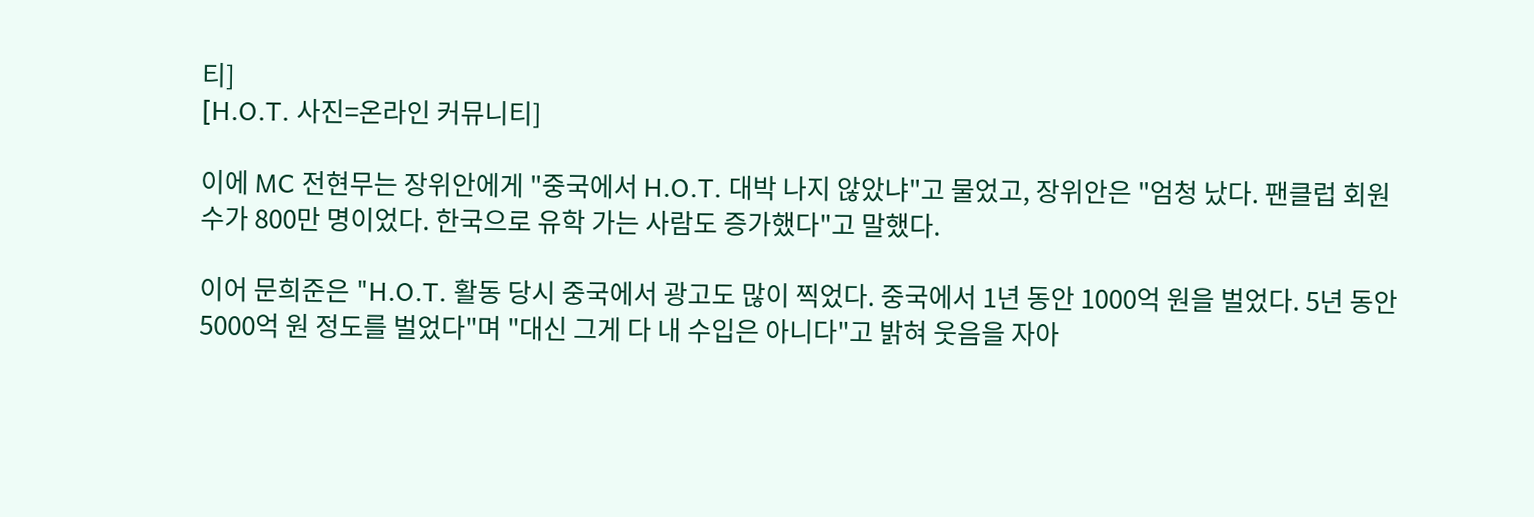티]
[H.O.T. 사진=온라인 커뮤니티]

이에 MC 전현무는 장위안에게 "중국에서 H.O.T. 대박 나지 않았냐"고 물었고, 장위안은 "엄청 났다. 팬클럽 회원 수가 800만 명이었다. 한국으로 유학 가는 사람도 증가했다"고 말했다.

이어 문희준은 "H.O.T. 활동 당시 중국에서 광고도 많이 찍었다. 중국에서 1년 동안 1000억 원을 벌었다. 5년 동안 5000억 원 정도를 벌었다"며 "대신 그게 다 내 수입은 아니다"고 밝혀 웃음을 자아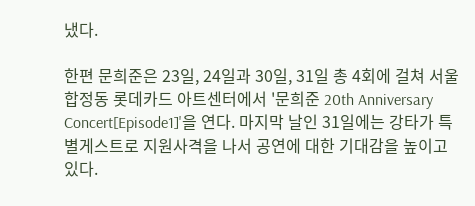냈다.

한편 문희준은 23일, 24일과 30일, 31일 총 4회에 걸쳐 서울 합정동 롯데카드 아트센터에서 '문희준 20th Anniversary Concert[Episode1]'을 연다. 마지막 날인 31일에는 강타가 특별게스트로 지원사격을 나서 공연에 대한 기대감을 높이고 있다.